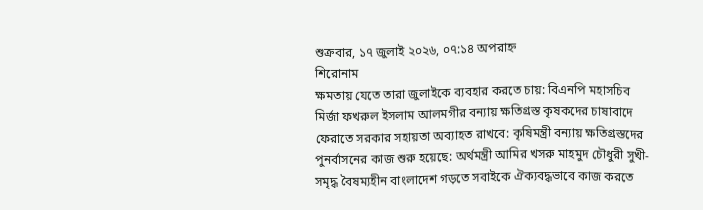শুক্রবার, ১৭ জুলাই ২০২৬, ০৭:১৪ অপরাহ্ন
শিরোনাম
ক্ষমতায় যেতে তারা জুলাইকে ব্যবহার করতে চায়: বিএনপি মহাসচিব মির্জা ফখরুল ইসলাম আলমগীর বন্যায় ক্ষতিগ্রস্ত কৃষকদের চাষাবাদে ফেরাতে সরকার সহায়তা অব্যাহত রাখবে: কৃষিমন্ত্রী বন্যায় ক্ষতিগ্রস্তদের পুনর্বাসনের কাজ শুরু হয়েছে: অর্থমন্ত্রী আমির খসরু মাহমুদ চৌধুরী সুখী-সমৃদ্ধ বৈষম্যহীন বাংলাদেশ গড়তে সবাইকে ঐক্যবদ্ধভাবে কাজ করতে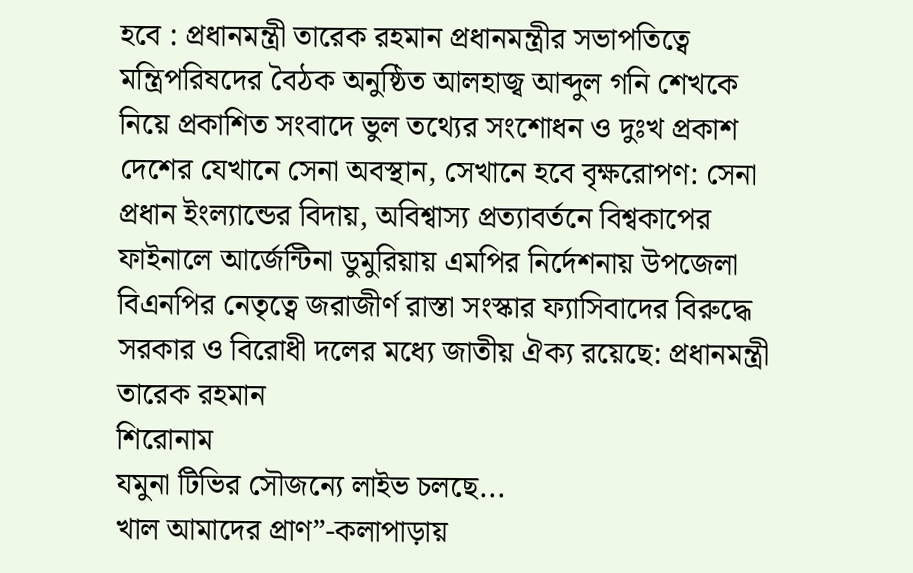হবে : প্রধানমন্ত্রী তারেক রহমান প্রধানমন্ত্রীর সভাপতিত্বে মন্ত্রিপরিষদের বৈঠক অনুষ্ঠিত আলহাজ্ব আব্দুল গনি শেখকে নিয়ে প্রকাশিত সংবাদে ভুল তথ্যের সংশোধন ও দুঃখ প্রকাশ দেশের যেখানে সেনা অবস্থান, সেখানে হবে বৃক্ষরোপণ: সেনা প্রধান ইংল্যান্ডের বিদায়, অবিশ্বাস্য প্রত্যাবর্তনে বিশ্বকাপের ফাইনালে আর্জেন্টিনা ডুমুরিয়ায় এমপির নির্দেশনায় উপজেলা বিএনপির নেতৃত্বে জরাজীর্ণ রাস্তা সংস্কার ফ্যাসিবাদের বিরুদ্ধে সরকার ও বিরোধী দলের মধ্যে জাতীয় ঐক্য রয়েছে: প্রধানমন্ত্রী তারেক রহমান
শিরোনাম
যমুনা টিভির সৌজন্যে লাইভ চলছে...
খাল আমাদের প্রাণ”-কলাপাড়ায়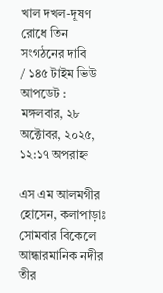খাল দখল-দূষণ রোধে তিন সংগঠনের দাবি
/ ১৪৫ টাইম ভিউ
আপডেট : মঙ্গলবার, ২৮ অক্টোবর, ২০২৫, ১২:১৭ অপরাহ্ন

এস এম আলমগীর হোসেন, কলাপাড়াঃ সোমবার বিকেলে আন্ধারমানিক নদীর তীর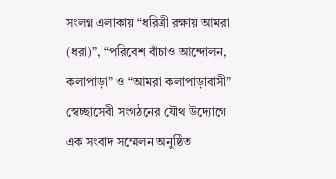সংলগ্ন এলাকায় “ধরিত্রী রক্ষায় আমরা (ধরা)”, “পরিবেশ বাঁচাও আন্দোলন, কলাপাড়া” ও “আমরা কলাপাড়াবাসী” স্বেচ্ছাসেবী সংগঠনের যৌথ উদ্যোগে এক সংবাদ সম্মেলন অনুষ্ঠিত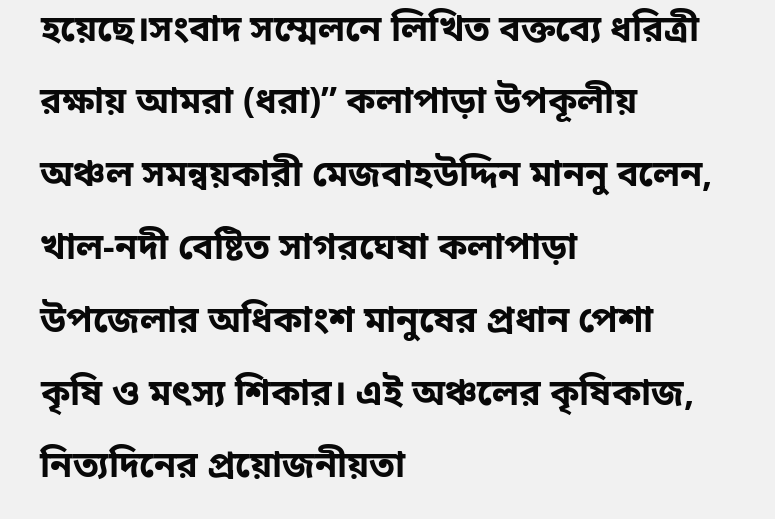হয়েছে।সংবাদ সম্মেলনে লিখিত বক্তব্যে ধরিত্রী রক্ষায় আমরা (ধরা)” কলাপাড়া উপকূলীয় অঞ্চল সমন্বয়কারী মেজবাহউদ্দিন মাননু বলেন, খাল-নদী বেষ্টিত সাগরঘেষা কলাপাড়া উপজেলার অধিকাংশ মানুষের প্রধান পেশা কৃষি ও মৎস্য শিকার। এই অঞ্চলের কৃষিকাজ, নিত্যদিনের প্রয়োজনীয়তা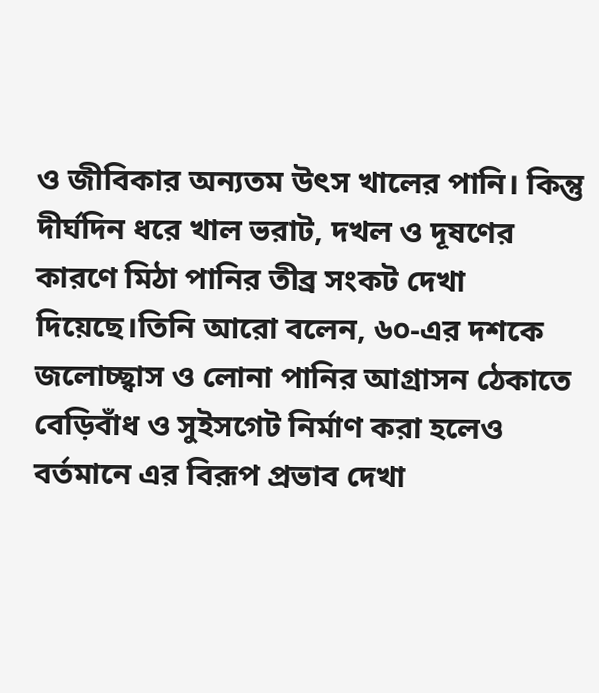ও জীবিকার অন্যতম উৎস খালের পানি। কিন্তু দীর্ঘদিন ধরে খাল ভরাট, দখল ও দূষণের কারণে মিঠা পানির তীব্র সংকট দেখা দিয়েছে।তিনি আরো বলেন, ৬০-এর দশকে জলোচ্ছ্বাস ও লোনা পানির আগ্রাসন ঠেকাতে বেড়িবাঁধ ও সুইসগেট নির্মাণ করা হলেও বর্তমানে এর বিরূপ প্রভাব দেখা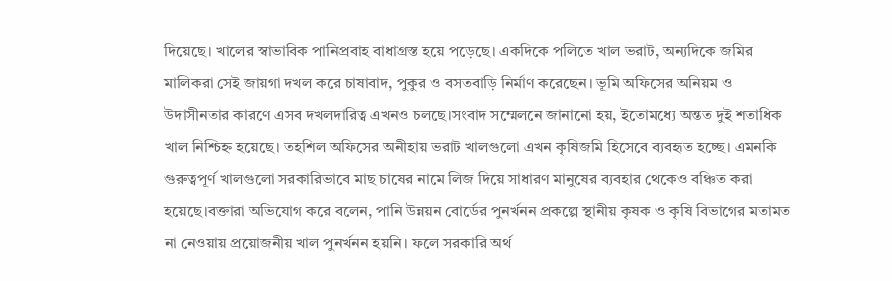দিয়েছে। খালের স্বাভাবিক পানিপ্রবাহ বাধাগ্রস্ত হয়ে পড়েছে। একদিকে পলিতে খাল ভরাট, অন্যদিকে জমির মালিকরা সেই জায়গা দখল করে চাষাবাদ, পুকুর ও বসতবাড়ি নির্মাণ করেছেন। ভূমি অফিসের অনিয়ম ও উদাসীনতার কারণে এসব দখলদারিত্ব এখনও চলছে।সংবাদ সম্মেলনে জানানো হয়, ইতোমধ্যে অন্তত দুই শতাধিক খাল নিশ্চিহ্ন হয়েছে। তহশিল অফিসের অনীহায় ভরাট খালগুলো এখন কৃষিজমি হিসেবে ব্যবহৃত হচ্ছে। এমনকি গুরুত্বপূর্ণ খালগুলো সরকারিভাবে মাছ চাষের নামে লিজ দিয়ে সাধারণ মানুষের ব্যবহার থেকেও বঞ্চিত করা হয়েছে।বক্তারা অভিযোগ করে বলেন, পানি উন্নয়ন বোর্ডের পুনর্খনন প্রকল্পে স্থানীয় কৃষক ও কৃষি বিভাগের মতামত না নেওয়ায় প্রয়োজনীয় খাল পুনর্খনন হয়নি। ফলে সরকারি অর্থ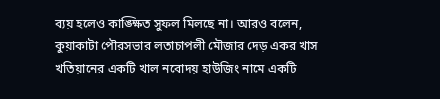ব্যয় হলেও কাঙ্ক্ষিত সুফল মিলছে না। আরও বলেন, কুয়াকাটা পৌরসভার লতাচাপলী মৌজার দেড় একর খাস খতিয়ানের একটি খাল নবোদয় হাউজিং নামে একটি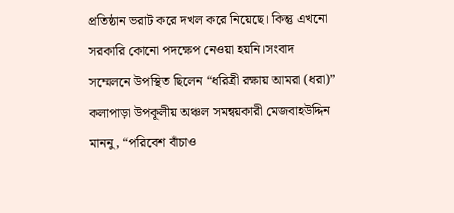প্রতিষ্ঠান ভরাট করে দখল করে নিয়েছে। কিন্তু এখনো সরকারি কোনো পদক্ষেপ নেওয়া হয়নি।সংবাদ সম্মেলনে উপস্থিত ছিলেন “ধরিত্রী রক্ষায় আমরা (ধরা)” কলাপাড়া উপকূলীয় অঞ্চল সমন্বয়কারী মেজবাহউদ্দিন মাননু, “পরিবেশ বাঁচাও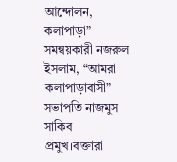আন্দোলন, কলাপাড়া” সমন্বয়কারী নজরুল ইসলাম, “আমরা কলাপাড়াবাসী” সভাপতি নাজমুস সাকিব প্রমুখ।বক্তারা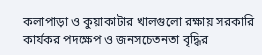কলাপাড়া ও কুয়াকাটার খালগুলো রক্ষায় সরকারি কার্যকর পদক্ষেপ ও জনসচেতনতা বৃদ্ধির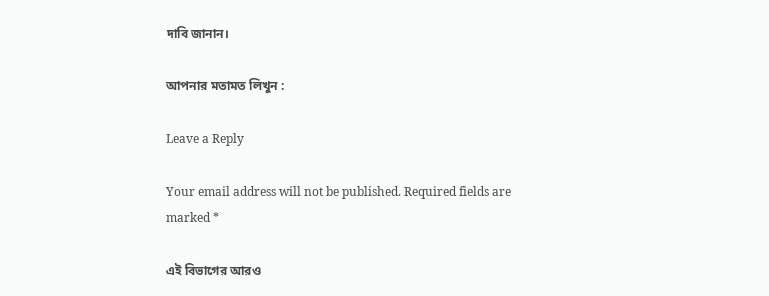দাবি জানান।

আপনার মতামত লিখুন :

Leave a Reply

Your email address will not be published. Required fields are marked *

এই বিভাগের আরও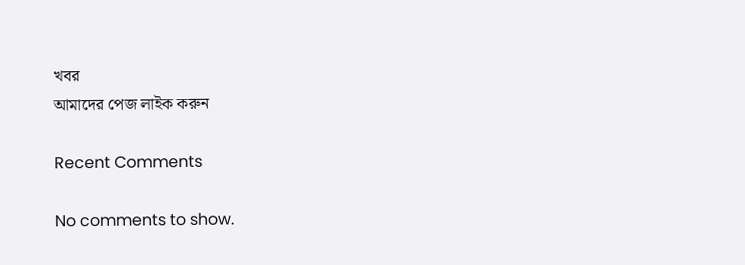খবর
আমাদের পেজ লাইক করুন

Recent Comments

No comments to show.